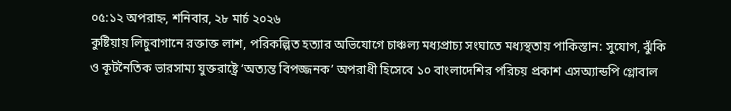০৫:১২ অপরাহ্ন, শনিবার, ২৮ মার্চ ২০২৬
কুষ্টিয়ায় লিচুবাগানে রক্তাক্ত লাশ, পরিকল্পিত হত্যার অভিযোগে চাঞ্চল্য মধ্যপ্রাচ্য সংঘাতে মধ্যস্থতায় পাকিস্তান: সুযোগ, ঝুঁকি ও কূটনৈতিক ভারসাম্য যুক্তরাষ্ট্রে ‘অত্যন্ত বিপজ্জনক’ অপরাধী হিসেবে ১০ বাংলাদেশির পরিচয় প্রকাশ এসঅ্যান্ডপি গ্লোবাল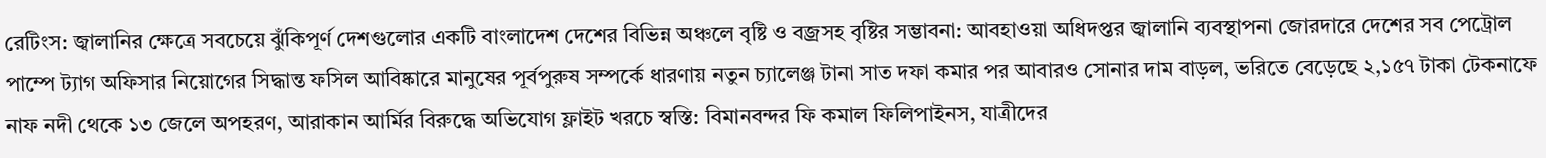রেটিংস: জ্বালানির ক্ষেত্রে সবচেয়ে ঝুঁকিপূর্ণ দেশগুলোর একটি বাংলাদেশ দেশের বিভিন্ন অঞ্চলে বৃষ্টি ও বজ্রসহ বৃষ্টির সম্ভাবনা: আবহাওয়া অধিদপ্তর জ্বালানি ব্যবস্থাপনা জোরদারে দেশের সব পেট্রোল পাম্পে ট্যাগ অফিসার নিয়োগের সিদ্ধান্ত ফসিল আবিষ্কারে মানুষের পূর্বপুরুষ সম্পর্কে ধারণায় নতুন চ্যালেঞ্জ টানা সাত দফা কমার পর আবারও সোনার দাম বাড়ল, ভরিতে বেড়েছে ২,১৫৭ টাকা টেকনাফে নাফ নদী থেকে ১৩ জেলে অপহরণ, আরাকান আর্মির বিরুদ্ধে অভিযোগ ফ্লাইট খরচে স্বস্তি: বিমানবন্দর ফি কমাল ফিলিপাইনস, যাত্রীদের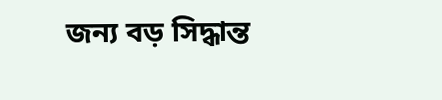জন্য বড় সিদ্ধান্ত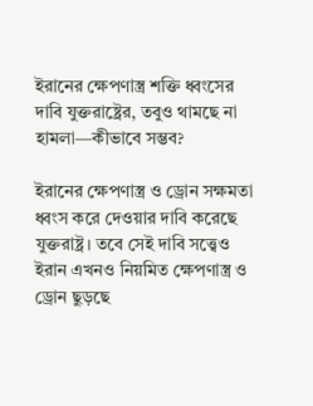ইরানের ক্ষেপণাস্ত্র শক্তি ধ্বংসের দাবি যুক্তরাষ্ট্রের, তবুও থামছে না হামলা—কীভাবে সম্ভব?

ইরানের ক্ষেপণাস্ত্র ও ড্রোন সক্ষমতা ধ্বংস করে দেওয়ার দাবি করেছে যুক্তরাষ্ট্র। তবে সেই দাবি সত্ত্বেও ইরান এখনও নিয়মিত ক্ষেপণাস্ত্র ও ড্রোন ছুড়ছে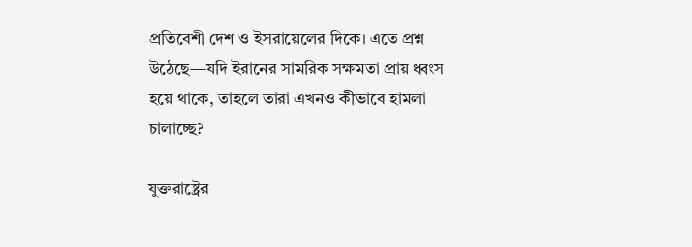প্রতিবেশী দেশ ও ইসরায়েলের দিকে। এতে প্রশ্ন উঠেছে—যদি ইরানের সামরিক সক্ষমতা প্রায় ধ্বংস হয়ে থাকে, তাহলে তারা এখনও কীভাবে হামলা চালাচ্ছে?

যুক্তরাষ্ট্রের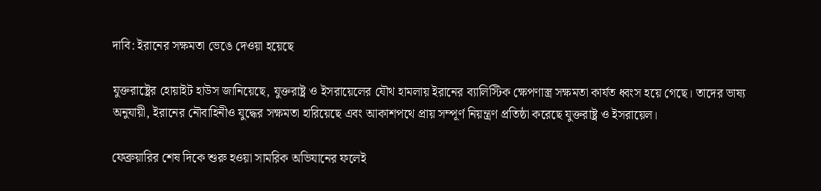দাবি: ইরানের সক্ষমতা ভেঙে দেওয়া হয়েছে

যুক্তরাষ্ট্রের হোয়াইট হাউস জানিয়েছে, যুক্তরাষ্ট্র ও ইসরায়েলের যৌথ হামলায় ইরানের ব্যালিস্টিক ক্ষেপণাস্ত্র সক্ষমতা কার্যত ধ্বংস হয়ে গেছে। তাদের ভাষ্য অনুযায়ী, ইরানের নৌবাহিনীও যুদ্ধের সক্ষমতা হারিয়েছে এবং আকাশপথে প্রায় সম্পূর্ণ নিয়ন্ত্রণ প্রতিষ্ঠা করেছে যুক্তরাষ্ট্র ও ইসরায়েল।

ফেব্রুয়ারির শেষ দিকে শুরু হওয়া সামরিক অভিযানের ফলেই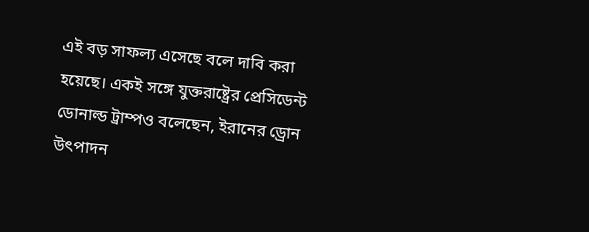এই বড় সাফল্য এসেছে বলে দাবি করা হয়েছে। একই সঙ্গে যুক্তরাষ্ট্রের প্রেসিডেন্ট ডোনাল্ড ট্রাম্পও বলেছেন, ইরানের ড্রোন উৎপাদন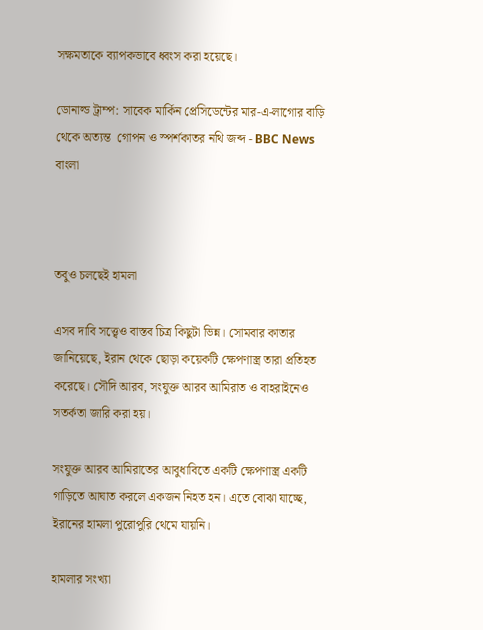সক্ষমতাকে ব্যাপকভাবে ধ্বংস করা হয়েছে।

ডোনাল্ড ট্রাম্প: সাবেক মার্কিন প্রেসিডেন্টের মার-এ-লাগোর বাড়ি থেকে অত্যন্ত  গোপন ও স্পর্শকাতর নথি জব্দ - BBC News বাংলা



তবুও চলছেই হামলা

এসব দাবি সত্ত্বেও বাস্তব চিত্র কিছুটা ভিন্ন। সোমবার কাতার জানিয়েছে, ইরান থেকে ছোড়া কয়েকটি ক্ষেপণাস্ত্র তারা প্রতিহত করেছে। সৌদি আরব, সংযুক্ত আরব আমিরাত ও বাহরাইনেও সতর্কতা জারি করা হয়।

সংযুক্ত আরব আমিরাতের আবুধাবিতে একটি ক্ষেপণাস্ত্র একটি গাড়িতে আঘাত করলে একজন নিহত হন। এতে বোঝা যাচ্ছে, ইরানের হামলা পুরোপুরি থেমে যায়নি।

হামলার সংখ্যা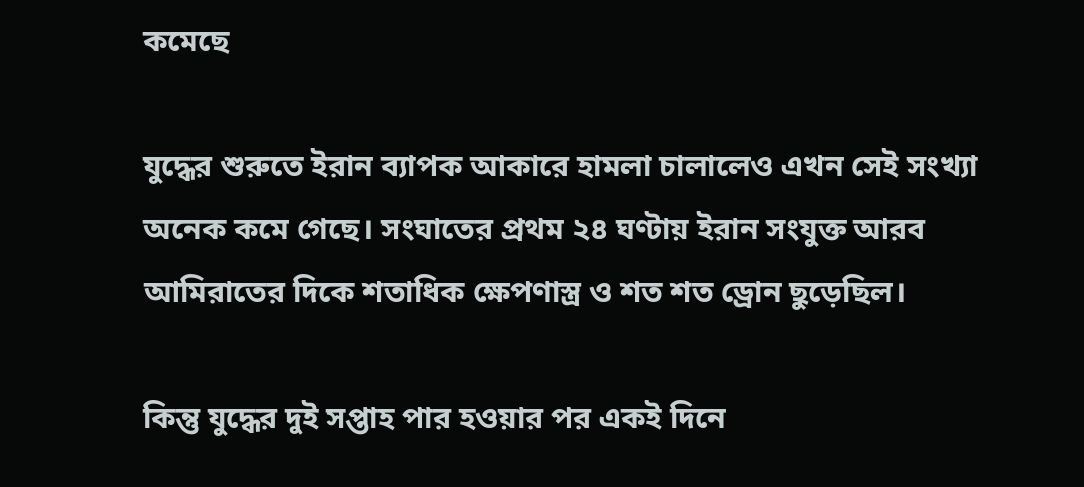কমেছে

যুদ্ধের শুরুতে ইরান ব্যাপক আকারে হামলা চালালেও এখন সেই সংখ্যা অনেক কমে গেছে। সংঘাতের প্রথম ২৪ ঘণ্টায় ইরান সংযুক্ত আরব আমিরাতের দিকে শতাধিক ক্ষেপণাস্ত্র ও শত শত ড্রোন ছুড়েছিল।

কিন্তু যুদ্ধের দুই সপ্তাহ পার হওয়ার পর একই দিনে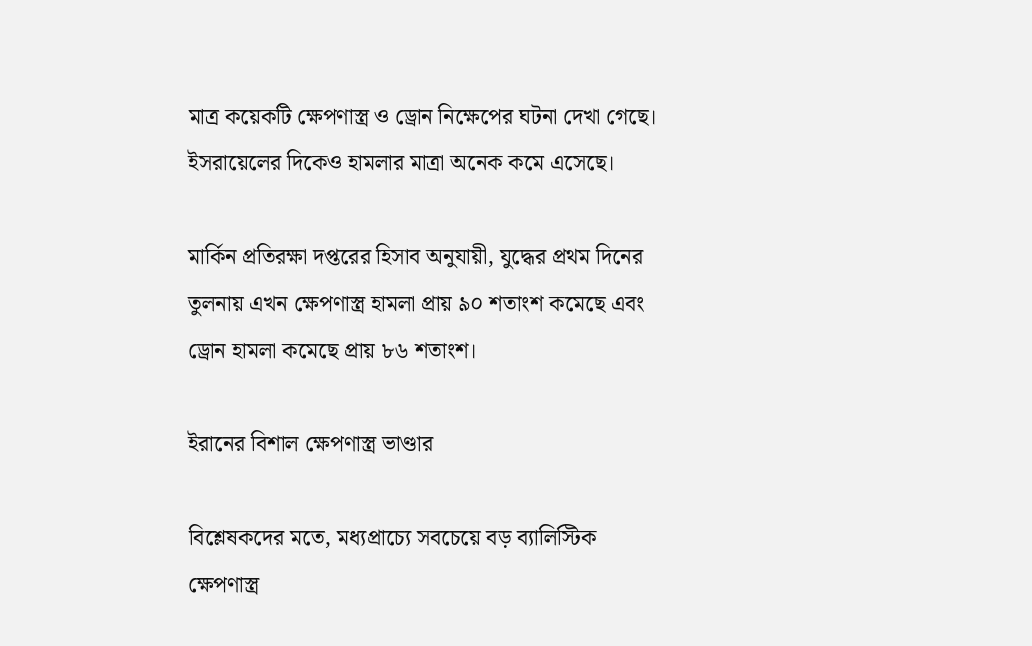মাত্র কয়েকটি ক্ষেপণাস্ত্র ও ড্রোন নিক্ষেপের ঘটনা দেখা গেছে। ইসরায়েলের দিকেও হামলার মাত্রা অনেক কমে এসেছে।

মার্কিন প্রতিরক্ষা দপ্তরের হিসাব অনুযায়ী, যুদ্ধের প্রথম দিনের তুলনায় এখন ক্ষেপণাস্ত্র হামলা প্রায় ৯০ শতাংশ কমেছে এবং ড্রোন হামলা কমেছে প্রায় ৮৬ শতাংশ।

ইরানের বিশাল ক্ষেপণাস্ত্র ভাণ্ডার

বিশ্লেষকদের মতে, মধ্যপ্রাচ্যে সবচেয়ে বড় ব্যালিস্টিক ক্ষেপণাস্ত্র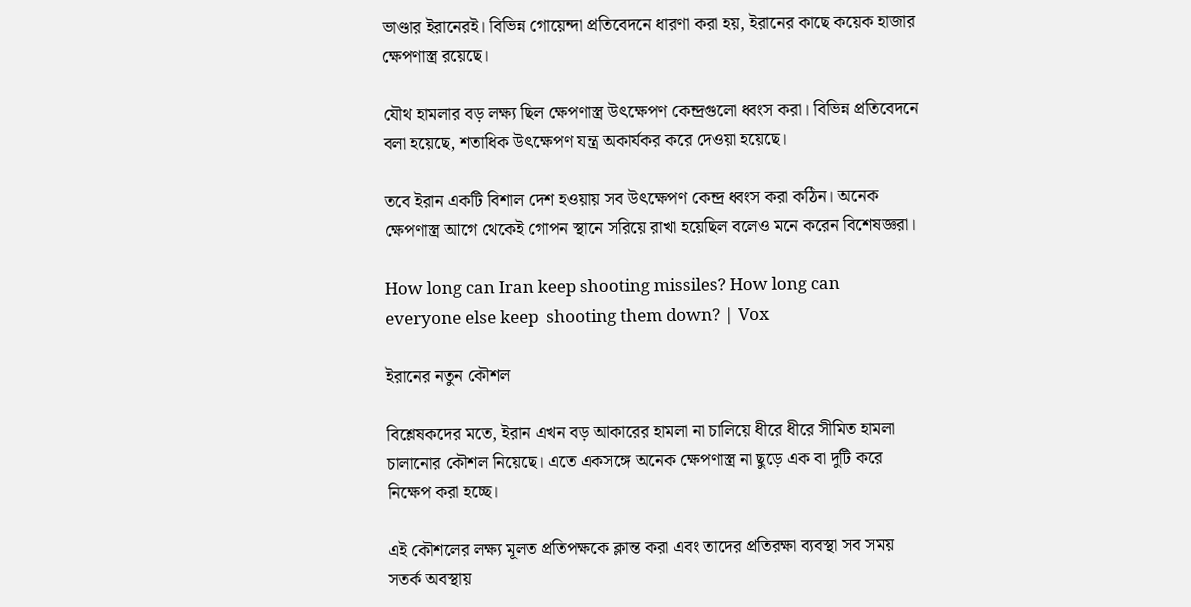ভাণ্ডার ইরানেরই। বিভিন্ন গোয়েন্দা প্রতিবেদনে ধারণা করা হয়, ইরানের কাছে কয়েক হাজার ক্ষেপণাস্ত্র রয়েছে।

যৌথ হামলার বড় লক্ষ্য ছিল ক্ষেপণাস্ত্র উৎক্ষেপণ কেন্দ্রগুলো ধ্বংস করা। বিভিন্ন প্রতিবেদনে বলা হয়েছে, শতাধিক উৎক্ষেপণ যন্ত্র অকার্যকর করে দেওয়া হয়েছে।

তবে ইরান একটি বিশাল দেশ হওয়ায় সব উৎক্ষেপণ কেন্দ্র ধ্বংস করা কঠিন। অনেক ক্ষেপণাস্ত্র আগে থেকেই গোপন স্থানে সরিয়ে রাখা হয়েছিল বলেও মনে করেন বিশেষজ্ঞরা।

How long can Iran keep shooting missiles? How long can everyone else keep  shooting them down? | Vox

ইরানের নতুন কৌশল

বিশ্লেষকদের মতে, ইরান এখন বড় আকারের হামলা না চালিয়ে ধীরে ধীরে সীমিত হামলা চালানোর কৌশল নিয়েছে। এতে একসঙ্গে অনেক ক্ষেপণাস্ত্র না ছুড়ে এক বা দুটি করে নিক্ষেপ করা হচ্ছে।

এই কৌশলের লক্ষ্য মূলত প্রতিপক্ষকে ক্লান্ত করা এবং তাদের প্রতিরক্ষা ব্যবস্থা সব সময় সতর্ক অবস্থায়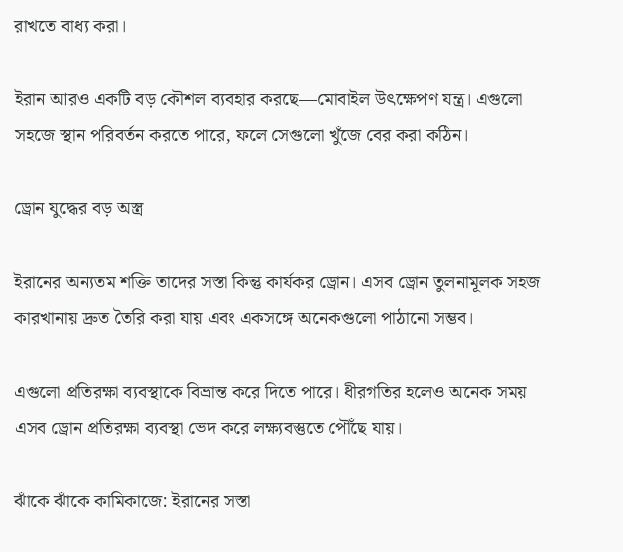রাখতে বাধ্য করা।

ইরান আরও একটি বড় কৌশল ব্যবহার করছে—মোবাইল উৎক্ষেপণ যন্ত্র। এগুলো সহজে স্থান পরিবর্তন করতে পারে, ফলে সেগুলো খুঁজে বের করা কঠিন।

ড্রোন যুদ্ধের বড় অস্ত্র

ইরানের অন্যতম শক্তি তাদের সস্তা কিন্তু কার্যকর ড্রোন। এসব ড্রোন তুলনামূলক সহজ কারখানায় দ্রুত তৈরি করা যায় এবং একসঙ্গে অনেকগুলো পাঠানো সম্ভব।

এগুলো প্রতিরক্ষা ব্যবস্থাকে বিভ্রান্ত করে দিতে পারে। ধীরগতির হলেও অনেক সময় এসব ড্রোন প্রতিরক্ষা ব্যবস্থা ভেদ করে লক্ষ্যবস্তুতে পৌঁছে যায়।

ঝাঁকে ঝাঁকে কামিকাজে: ইরানের সস্তা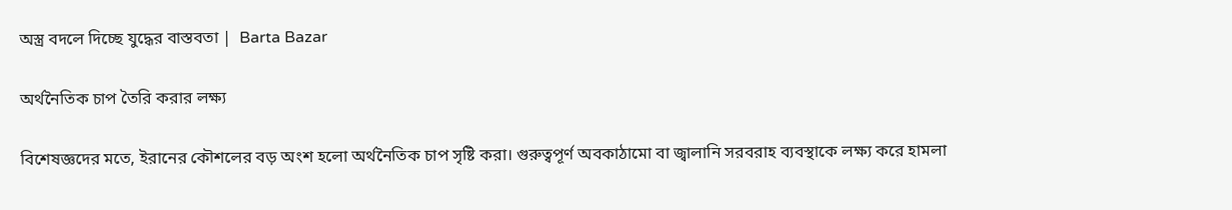অস্ত্র বদলে দিচ্ছে যুদ্ধের বাস্তবতা |  Barta Bazar

অর্থনৈতিক চাপ তৈরি করার লক্ষ্য

বিশেষজ্ঞদের মতে, ইরানের কৌশলের বড় অংশ হলো অর্থনৈতিক চাপ সৃষ্টি করা। গুরুত্বপূর্ণ অবকাঠামো বা জ্বালানি সরবরাহ ব্যবস্থাকে লক্ষ্য করে হামলা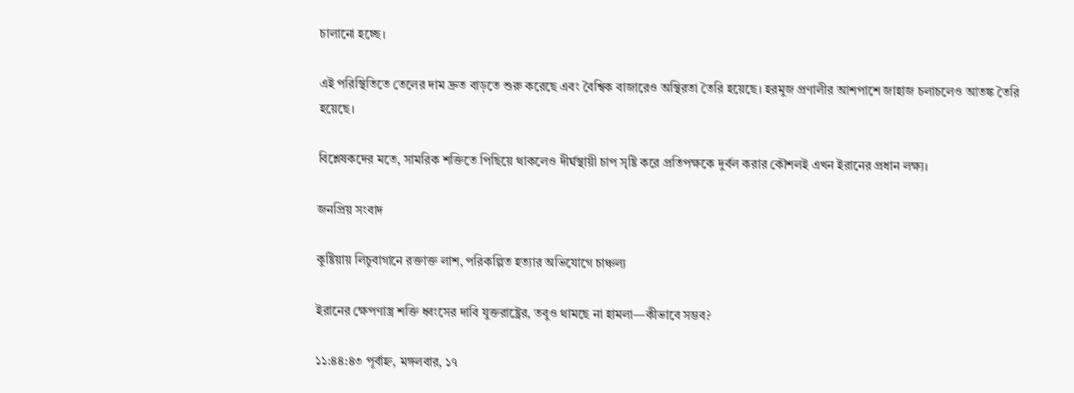চালানো হচ্ছে।

এই পরিস্থিতিতে তেলের দাম দ্রুত বাড়তে শুরু করেছে এবং বৈশ্বিক বাজারেও অস্থিরতা তৈরি হয়েছে। হরমুজ প্রণালীর আশপাশে জাহাজ চলাচলেও আতঙ্ক তৈরি হয়েছে।

বিশ্লেষকদের মতে, সামরিক শক্তিতে পিছিয়ে থাকলেও দীর্ঘস্থায়ী চাপ সৃষ্টি করে প্রতিপক্ষকে দুর্বল করার কৌশলই এখন ইরানের প্রধান লক্ষ্য।

জনপ্রিয় সংবাদ

কুষ্টিয়ায় লিচুবাগানে রক্তাক্ত লাশ, পরিকল্পিত হত্যার অভিযোগে চাঞ্চল্য

ইরানের ক্ষেপণাস্ত্র শক্তি ধ্বংসের দাবি যুক্তরাষ্ট্রের, তবুও থামছে না হামলা—কীভাবে সম্ভব?

১১:৪৪:৪৩ পূর্বাহ্ন, মঙ্গলবার, ১৭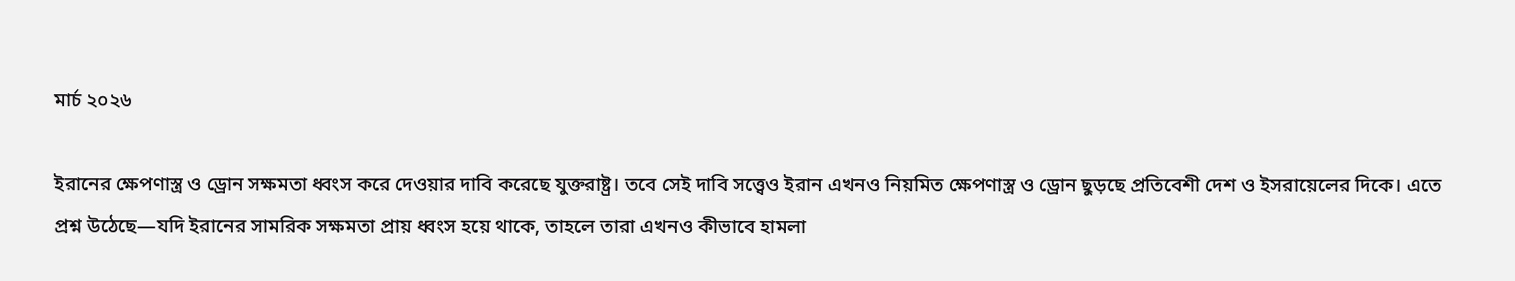মার্চ ২০২৬

ইরানের ক্ষেপণাস্ত্র ও ড্রোন সক্ষমতা ধ্বংস করে দেওয়ার দাবি করেছে যুক্তরাষ্ট্র। তবে সেই দাবি সত্ত্বেও ইরান এখনও নিয়মিত ক্ষেপণাস্ত্র ও ড্রোন ছুড়ছে প্রতিবেশী দেশ ও ইসরায়েলের দিকে। এতে প্রশ্ন উঠেছে—যদি ইরানের সামরিক সক্ষমতা প্রায় ধ্বংস হয়ে থাকে, তাহলে তারা এখনও কীভাবে হামলা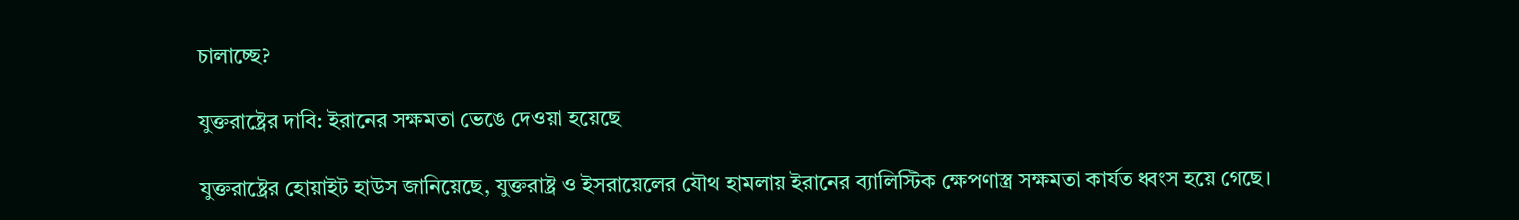চালাচ্ছে?

যুক্তরাষ্ট্রের দাবি: ইরানের সক্ষমতা ভেঙে দেওয়া হয়েছে

যুক্তরাষ্ট্রের হোয়াইট হাউস জানিয়েছে, যুক্তরাষ্ট্র ও ইসরায়েলের যৌথ হামলায় ইরানের ব্যালিস্টিক ক্ষেপণাস্ত্র সক্ষমতা কার্যত ধ্বংস হয়ে গেছে।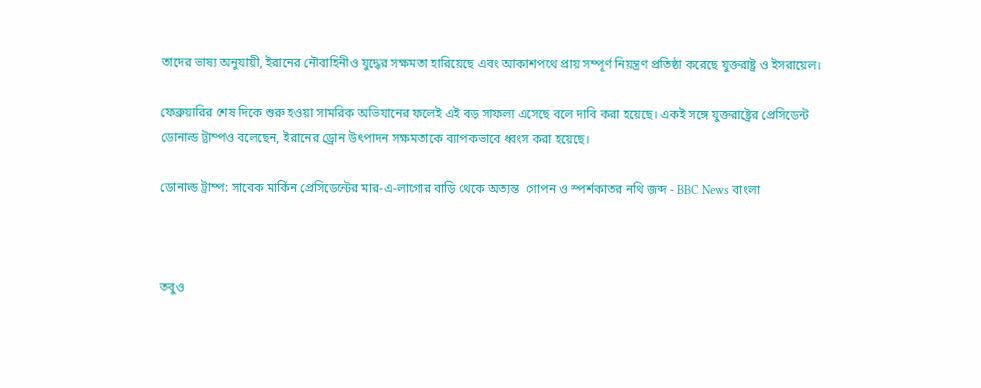তাদের ভাষ্য অনুযায়ী, ইরানের নৌবাহিনীও যুদ্ধের সক্ষমতা হারিয়েছে এবং আকাশপথে প্রায় সম্পূর্ণ নিয়ন্ত্রণ প্রতিষ্ঠা করেছে যুক্তরাষ্ট্র ও ইসরায়েল।

ফেব্রুয়ারির শেষ দিকে শুরু হওয়া সামরিক অভিযানের ফলেই এই বড় সাফল্য এসেছে বলে দাবি করা হয়েছে। একই সঙ্গে যুক্তরাষ্ট্রের প্রেসিডেন্ট ডোনাল্ড ট্রাম্পও বলেছেন, ইরানের ড্রোন উৎপাদন সক্ষমতাকে ব্যাপকভাবে ধ্বংস করা হয়েছে।

ডোনাল্ড ট্রাম্প: সাবেক মার্কিন প্রেসিডেন্টের মার-এ-লাগোর বাড়ি থেকে অত্যন্ত  গোপন ও স্পর্শকাতর নথি জব্দ - BBC News বাংলা



তবুও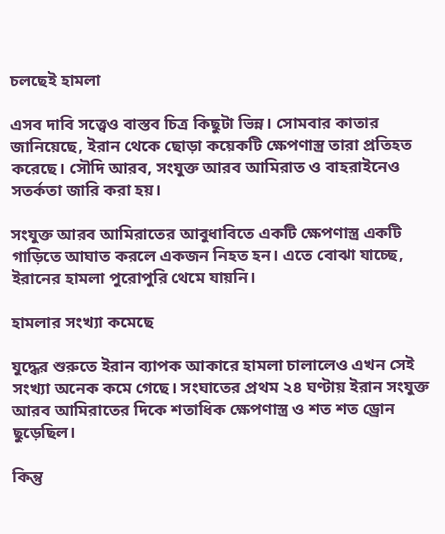চলছেই হামলা

এসব দাবি সত্ত্বেও বাস্তব চিত্র কিছুটা ভিন্ন। সোমবার কাতার জানিয়েছে, ইরান থেকে ছোড়া কয়েকটি ক্ষেপণাস্ত্র তারা প্রতিহত করেছে। সৌদি আরব, সংযুক্ত আরব আমিরাত ও বাহরাইনেও সতর্কতা জারি করা হয়।

সংযুক্ত আরব আমিরাতের আবুধাবিতে একটি ক্ষেপণাস্ত্র একটি গাড়িতে আঘাত করলে একজন নিহত হন। এতে বোঝা যাচ্ছে, ইরানের হামলা পুরোপুরি থেমে যায়নি।

হামলার সংখ্যা কমেছে

যুদ্ধের শুরুতে ইরান ব্যাপক আকারে হামলা চালালেও এখন সেই সংখ্যা অনেক কমে গেছে। সংঘাতের প্রথম ২৪ ঘণ্টায় ইরান সংযুক্ত আরব আমিরাতের দিকে শতাধিক ক্ষেপণাস্ত্র ও শত শত ড্রোন ছুড়েছিল।

কিন্তু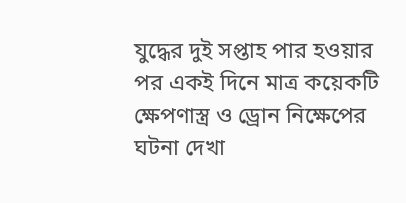যুদ্ধের দুই সপ্তাহ পার হওয়ার পর একই দিনে মাত্র কয়েকটি ক্ষেপণাস্ত্র ও ড্রোন নিক্ষেপের ঘটনা দেখা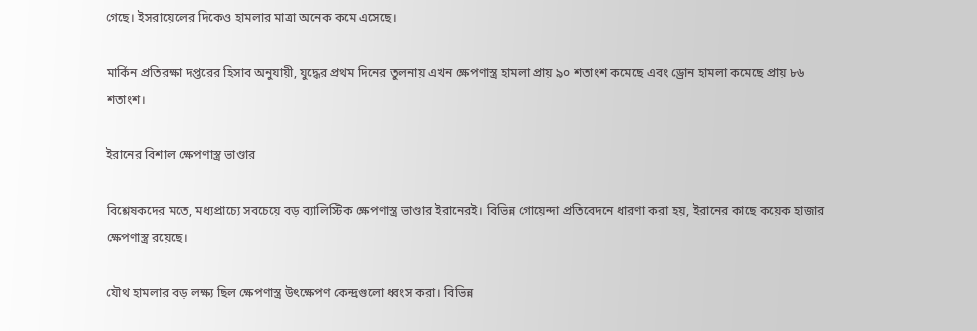গেছে। ইসরায়েলের দিকেও হামলার মাত্রা অনেক কমে এসেছে।

মার্কিন প্রতিরক্ষা দপ্তরের হিসাব অনুযায়ী, যুদ্ধের প্রথম দিনের তুলনায় এখন ক্ষেপণাস্ত্র হামলা প্রায় ৯০ শতাংশ কমেছে এবং ড্রোন হামলা কমেছে প্রায় ৮৬ শতাংশ।

ইরানের বিশাল ক্ষেপণাস্ত্র ভাণ্ডার

বিশ্লেষকদের মতে, মধ্যপ্রাচ্যে সবচেয়ে বড় ব্যালিস্টিক ক্ষেপণাস্ত্র ভাণ্ডার ইরানেরই। বিভিন্ন গোয়েন্দা প্রতিবেদনে ধারণা করা হয়, ইরানের কাছে কয়েক হাজার ক্ষেপণাস্ত্র রয়েছে।

যৌথ হামলার বড় লক্ষ্য ছিল ক্ষেপণাস্ত্র উৎক্ষেপণ কেন্দ্রগুলো ধ্বংস করা। বিভিন্ন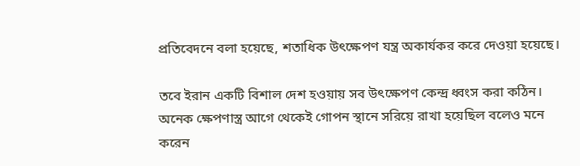প্রতিবেদনে বলা হয়েছে, শতাধিক উৎক্ষেপণ যন্ত্র অকার্যকর করে দেওয়া হয়েছে।

তবে ইরান একটি বিশাল দেশ হওয়ায় সব উৎক্ষেপণ কেন্দ্র ধ্বংস করা কঠিন। অনেক ক্ষেপণাস্ত্র আগে থেকেই গোপন স্থানে সরিয়ে রাখা হয়েছিল বলেও মনে করেন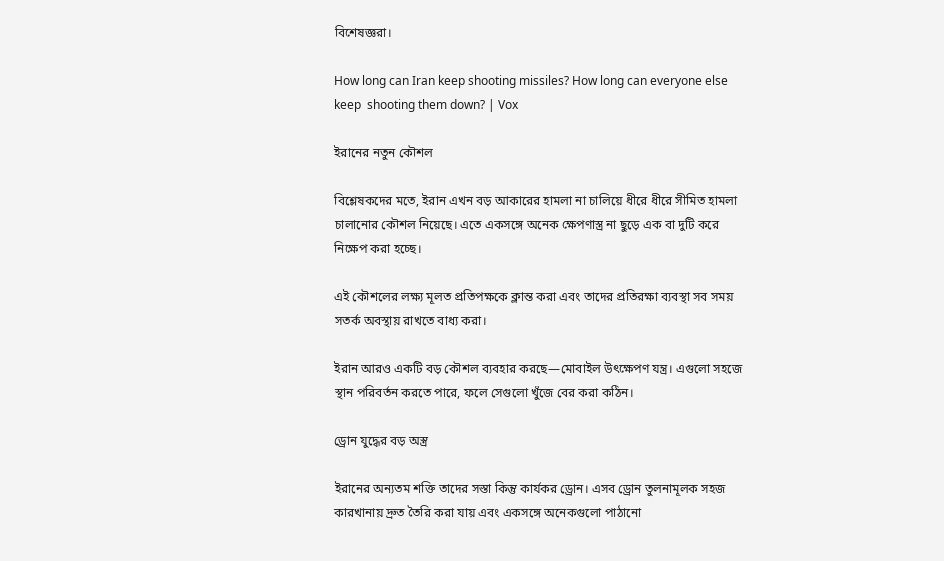বিশেষজ্ঞরা।

How long can Iran keep shooting missiles? How long can everyone else keep  shooting them down? | Vox

ইরানের নতুন কৌশল

বিশ্লেষকদের মতে, ইরান এখন বড় আকারের হামলা না চালিয়ে ধীরে ধীরে সীমিত হামলা চালানোর কৌশল নিয়েছে। এতে একসঙ্গে অনেক ক্ষেপণাস্ত্র না ছুড়ে এক বা দুটি করে নিক্ষেপ করা হচ্ছে।

এই কৌশলের লক্ষ্য মূলত প্রতিপক্ষকে ক্লান্ত করা এবং তাদের প্রতিরক্ষা ব্যবস্থা সব সময় সতর্ক অবস্থায় রাখতে বাধ্য করা।

ইরান আরও একটি বড় কৌশল ব্যবহার করছে—মোবাইল উৎক্ষেপণ যন্ত্র। এগুলো সহজে স্থান পরিবর্তন করতে পারে, ফলে সেগুলো খুঁজে বের করা কঠিন।

ড্রোন যুদ্ধের বড় অস্ত্র

ইরানের অন্যতম শক্তি তাদের সস্তা কিন্তু কার্যকর ড্রোন। এসব ড্রোন তুলনামূলক সহজ কারখানায় দ্রুত তৈরি করা যায় এবং একসঙ্গে অনেকগুলো পাঠানো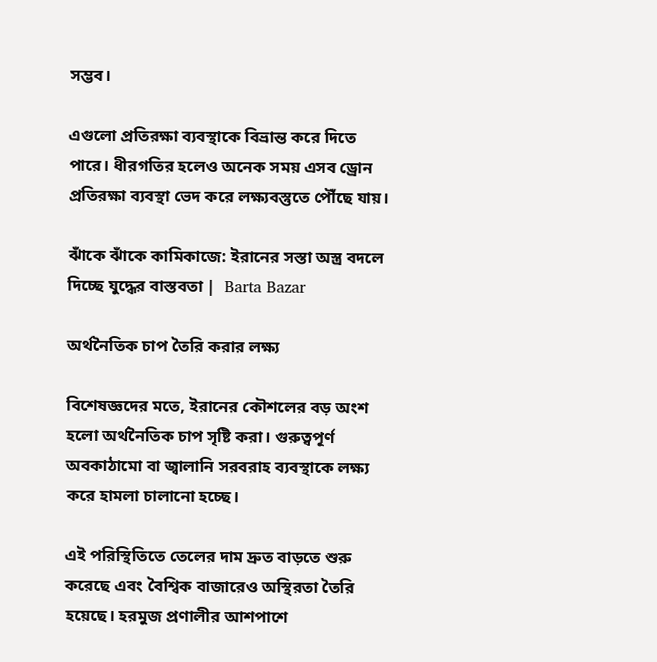সম্ভব।

এগুলো প্রতিরক্ষা ব্যবস্থাকে বিভ্রান্ত করে দিতে পারে। ধীরগতির হলেও অনেক সময় এসব ড্রোন প্রতিরক্ষা ব্যবস্থা ভেদ করে লক্ষ্যবস্তুতে পৌঁছে যায়।

ঝাঁকে ঝাঁকে কামিকাজে: ইরানের সস্তা অস্ত্র বদলে দিচ্ছে যুদ্ধের বাস্তবতা |  Barta Bazar

অর্থনৈতিক চাপ তৈরি করার লক্ষ্য

বিশেষজ্ঞদের মতে, ইরানের কৌশলের বড় অংশ হলো অর্থনৈতিক চাপ সৃষ্টি করা। গুরুত্বপূর্ণ অবকাঠামো বা জ্বালানি সরবরাহ ব্যবস্থাকে লক্ষ্য করে হামলা চালানো হচ্ছে।

এই পরিস্থিতিতে তেলের দাম দ্রুত বাড়তে শুরু করেছে এবং বৈশ্বিক বাজারেও অস্থিরতা তৈরি হয়েছে। হরমুজ প্রণালীর আশপাশে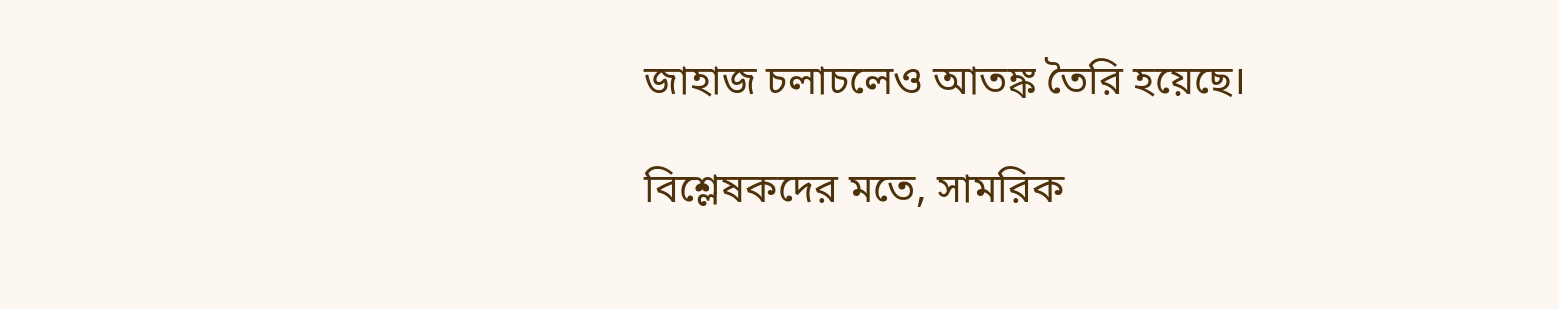জাহাজ চলাচলেও আতঙ্ক তৈরি হয়েছে।

বিশ্লেষকদের মতে, সামরিক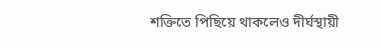শক্তিতে পিছিয়ে থাকলেও দীর্ঘস্থায়ী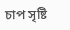চাপ সৃষ্টি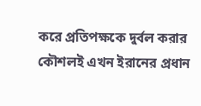করে প্রতিপক্ষকে দুর্বল করার কৌশলই এখন ইরানের প্রধান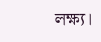লক্ষ্য।